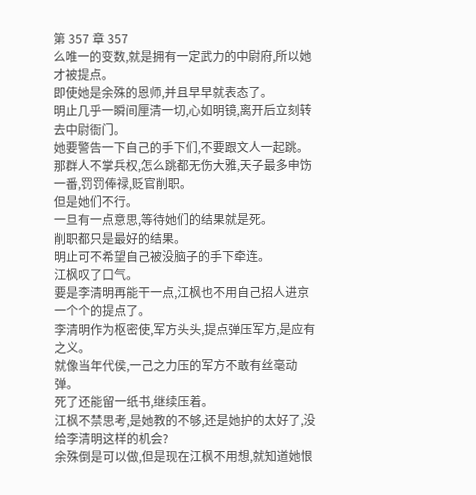第 357 章 357
么唯一的变数,就是拥有一定武力的中尉府,所以她才被提点。
即使她是余殊的恩师,并且早早就表态了。
明止几乎一瞬间厘清一切,心如明镜,离开后立刻转去中尉衙门。
她要警告一下自己的手下们,不要跟文人一起跳。
那群人不掌兵权,怎么跳都无伤大雅,天子最多申饬一番,罚罚俸禄,贬官削职。
但是她们不行。
一旦有一点意思,等待她们的结果就是死。
削职都只是最好的结果。
明止可不希望自己被没脑子的手下牵连。
江枫叹了口气。
要是李清明再能干一点,江枫也不用自己招人进京一个个的提点了。
李清明作为枢密使,军方头头,提点弹压军方,是应有之义。
就像当年代侯,一己之力压的军方不敢有丝毫动弹。
死了还能留一纸书,继续压着。
江枫不禁思考,是她教的不够,还是她护的太好了,没给李清明这样的机会?
余殊倒是可以做,但是现在江枫不用想,就知道她恨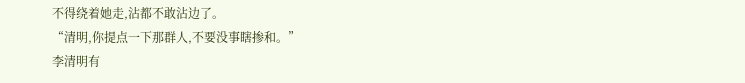不得绕着她走,沾都不敢沾边了。
“清明,你提点一下那群人,不要没事瞎掺和。”
李清明有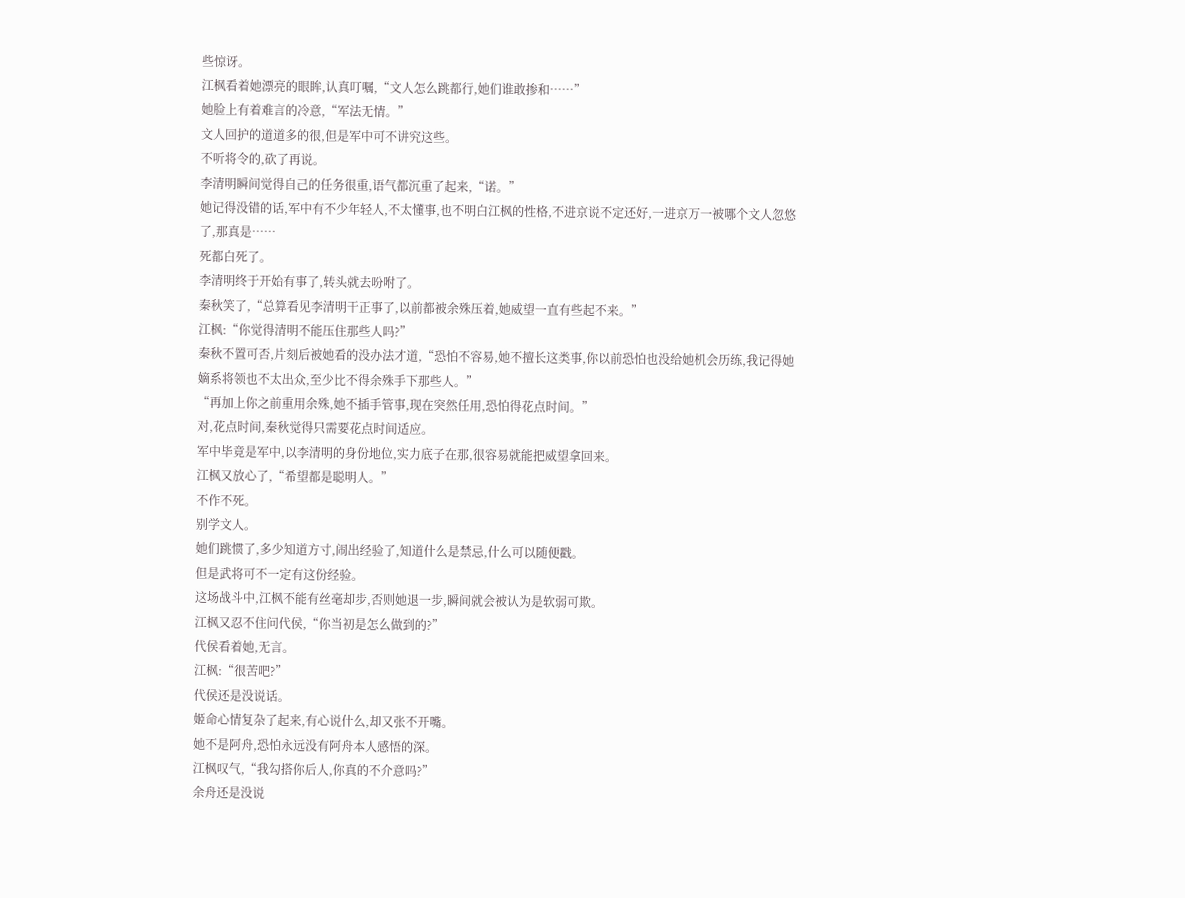些惊讶。
江枫看着她漂亮的眼眸,认真叮嘱,“文人怎么跳都行,她们谁敢掺和……”
她脸上有着难言的冷意,“军法无情。”
文人回护的道道多的很,但是军中可不讲究这些。
不听将令的,砍了再说。
李清明瞬间觉得自己的任务很重,语气都沉重了起来,“诺。”
她记得没错的话,军中有不少年轻人,不太懂事,也不明白江枫的性格,不进京说不定还好,一进京万一被哪个文人忽悠了,那真是……
死都白死了。
李清明终于开始有事了,转头就去吩咐了。
秦秋笑了,“总算看见李清明干正事了,以前都被余殊压着,她威望一直有些起不来。”
江枫:“你觉得清明不能压住那些人吗?”
秦秋不置可否,片刻后被她看的没办法才道,“恐怕不容易,她不擅长这类事,你以前恐怕也没给她机会历练,我记得她嫡系将领也不太出众,至少比不得余殊手下那些人。”
“再加上你之前重用余殊,她不插手管事,现在突然任用,恐怕得花点时间。”
对,花点时间,秦秋觉得只需要花点时间适应。
军中毕竟是军中,以李清明的身份地位,实力底子在那,很容易就能把威望拿回来。
江枫又放心了,“希望都是聪明人。”
不作不死。
别学文人。
她们跳惯了,多少知道方寸,闹出经验了,知道什么是禁忌,什么可以随便戳。
但是武将可不一定有这份经验。
这场战斗中,江枫不能有丝毫却步,否则她退一步,瞬间就会被认为是软弱可欺。
江枫又忍不住问代侯,“你当初是怎么做到的?”
代侯看着她,无言。
江枫:“很苦吧?”
代侯还是没说话。
姬命心情复杂了起来,有心说什么,却又张不开嘴。
她不是阿舟,恐怕永远没有阿舟本人感悟的深。
江枫叹气,“我勾搭你后人,你真的不介意吗?”
余舟还是没说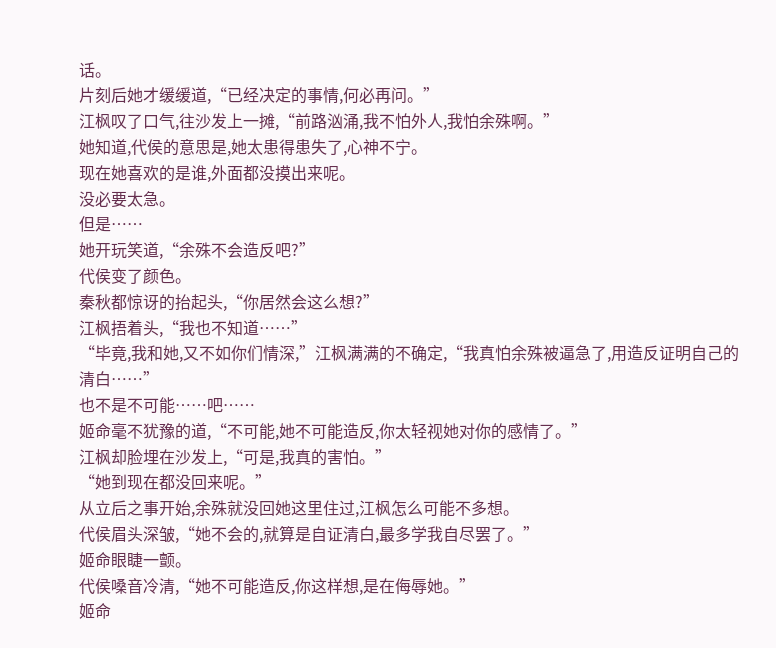话。
片刻后她才缓缓道,“已经决定的事情,何必再问。”
江枫叹了口气,往沙发上一摊,“前路汹涌,我不怕外人,我怕余殊啊。”
她知道,代侯的意思是,她太患得患失了,心神不宁。
现在她喜欢的是谁,外面都没摸出来呢。
没必要太急。
但是……
她开玩笑道,“余殊不会造反吧?”
代侯变了颜色。
秦秋都惊讶的抬起头,“你居然会这么想?”
江枫捂着头,“我也不知道……”
“毕竟,我和她,又不如你们情深,”江枫满满的不确定,“我真怕余殊被逼急了,用造反证明自己的清白……”
也不是不可能……吧……
姬命毫不犹豫的道,“不可能,她不可能造反,你太轻视她对你的感情了。”
江枫却脸埋在沙发上,“可是,我真的害怕。”
“她到现在都没回来呢。”
从立后之事开始,余殊就没回她这里住过,江枫怎么可能不多想。
代侯眉头深皱,“她不会的,就算是自证清白,最多学我自尽罢了。”
姬命眼睫一颤。
代侯嗓音冷清,“她不可能造反,你这样想,是在侮辱她。”
姬命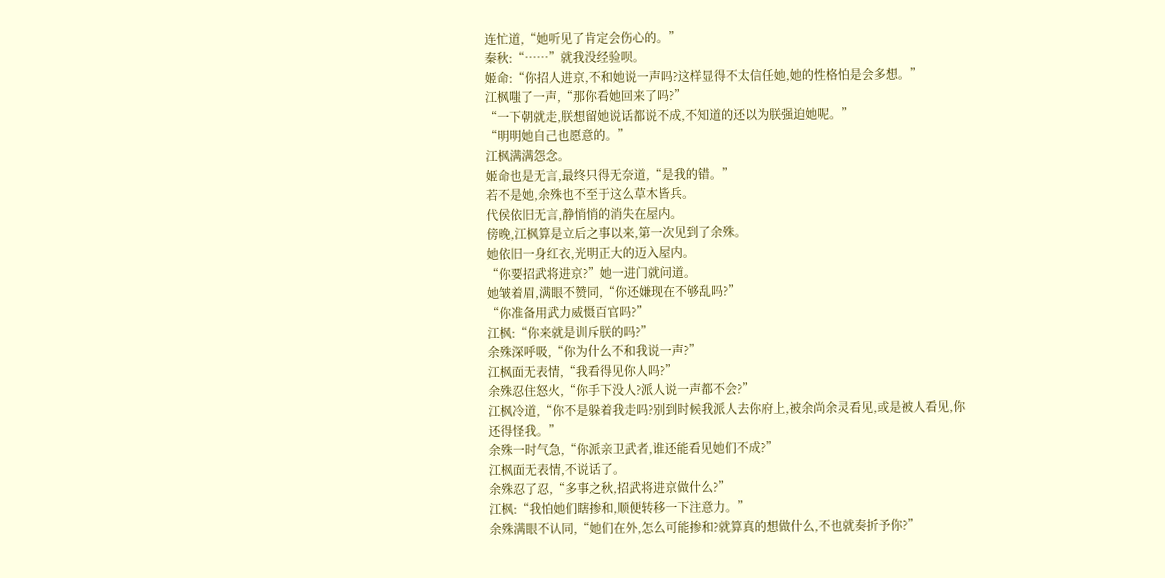连忙道,“她听见了肯定会伤心的。”
秦秋:“……”就我没经验呗。
姬命:“你招人进京,不和她说一声吗?这样显得不太信任她,她的性格怕是会多想。”
江枫嗤了一声,“那你看她回来了吗?”
“一下朝就走,朕想留她说话都说不成,不知道的还以为朕强迫她呢。”
“明明她自己也愿意的。”
江枫满满怨念。
姬命也是无言,最终只得无奈道,“是我的错。”
若不是她,余殊也不至于这么草木皆兵。
代侯依旧无言,静悄悄的消失在屋内。
傍晚,江枫算是立后之事以来,第一次见到了余殊。
她依旧一身红衣,光明正大的迈入屋内。
“你要招武将进京?”她一进门就问道。
她皱着眉,满眼不赞同,“你还嫌现在不够乱吗?”
“你准备用武力威慑百官吗?”
江枫:“你来就是训斥朕的吗?”
余殊深呼吸,“你为什么不和我说一声?”
江枫面无表情,“我看得见你人吗?”
余殊忍住怒火,“你手下没人?派人说一声都不会?”
江枫冷道,“你不是躲着我走吗?别到时候我派人去你府上,被余尚余灵看见,或是被人看见,你还得怪我。”
余殊一时气急,“你派亲卫武者,谁还能看见她们不成?”
江枫面无表情,不说话了。
余殊忍了忍,“多事之秋,招武将进京做什么?”
江枫:“我怕她们瞎掺和,顺便转移一下注意力。”
余殊满眼不认同,“她们在外,怎么可能掺和?就算真的想做什么,不也就奏折予你?”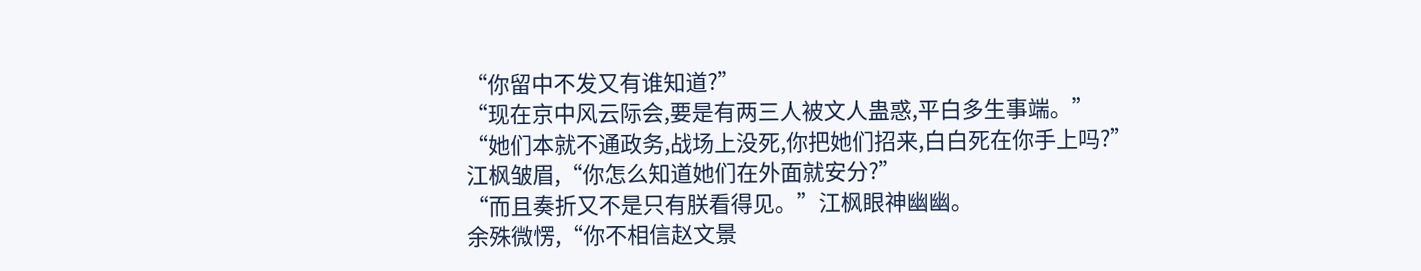“你留中不发又有谁知道?”
“现在京中风云际会,要是有两三人被文人蛊惑,平白多生事端。”
“她们本就不通政务,战场上没死,你把她们招来,白白死在你手上吗?”
江枫皱眉,“你怎么知道她们在外面就安分?”
“而且奏折又不是只有朕看得见。”江枫眼神幽幽。
余殊微愣,“你不相信赵文景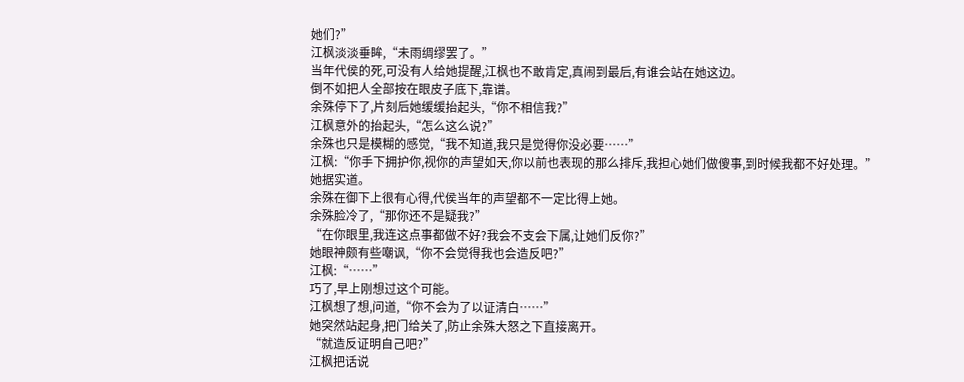她们?”
江枫淡淡垂眸,“未雨绸缪罢了。”
当年代侯的死,可没有人给她提醒,江枫也不敢肯定,真闹到最后,有谁会站在她这边。
倒不如把人全部按在眼皮子底下,靠谱。
余殊停下了,片刻后她缓缓抬起头,“你不相信我?”
江枫意外的抬起头,“怎么这么说?”
余殊也只是模糊的感觉,“我不知道,我只是觉得你没必要……”
江枫:“你手下拥护你,视你的声望如天,你以前也表现的那么排斥,我担心她们做傻事,到时候我都不好处理。”
她据实道。
余殊在御下上很有心得,代侯当年的声望都不一定比得上她。
余殊脸冷了,“那你还不是疑我?”
“在你眼里,我连这点事都做不好?我会不支会下属,让她们反你?”
她眼神颇有些嘲讽,“你不会觉得我也会造反吧?”
江枫:“……”
巧了,早上刚想过这个可能。
江枫想了想,问道,“你不会为了以证清白……”
她突然站起身,把门给关了,防止余殊大怒之下直接离开。
“就造反证明自己吧?”
江枫把话说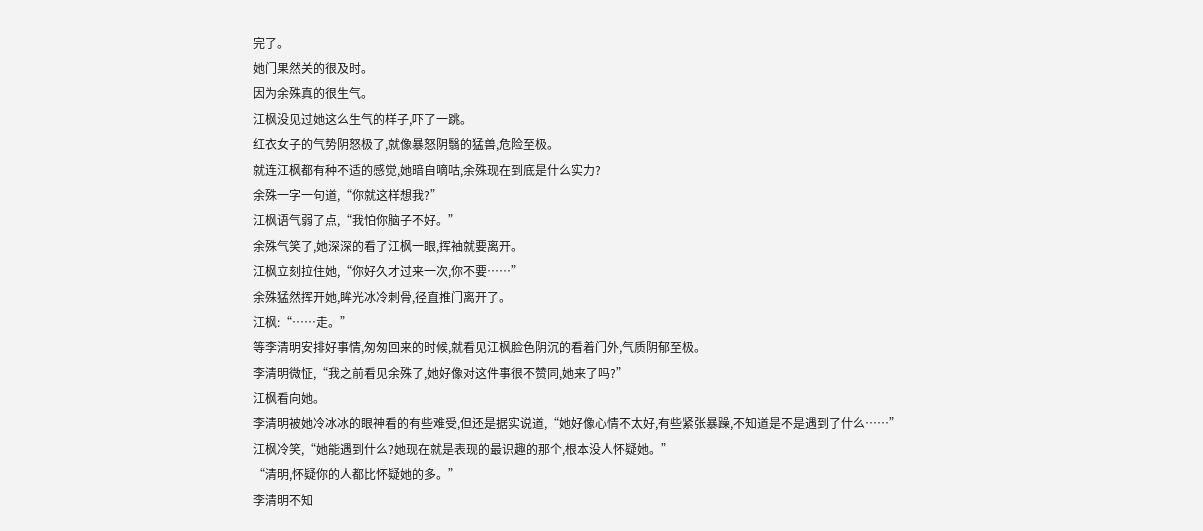完了。
她门果然关的很及时。
因为余殊真的很生气。
江枫没见过她这么生气的样子,吓了一跳。
红衣女子的气势阴怒极了,就像暴怒阴翳的猛兽,危险至极。
就连江枫都有种不适的感觉,她暗自嘀咕,余殊现在到底是什么实力?
余殊一字一句道,“你就这样想我?”
江枫语气弱了点,“我怕你脑子不好。”
余殊气笑了,她深深的看了江枫一眼,挥袖就要离开。
江枫立刻拉住她,“你好久才过来一次,你不要……”
余殊猛然挥开她,眸光冰冷刺骨,径直推门离开了。
江枫:“……走。”
等李清明安排好事情,匆匆回来的时候,就看见江枫脸色阴沉的看着门外,气质阴郁至极。
李清明微怔,“我之前看见余殊了,她好像对这件事很不赞同,她来了吗?”
江枫看向她。
李清明被她冷冰冰的眼神看的有些难受,但还是据实说道,“她好像心情不太好,有些紧张暴躁,不知道是不是遇到了什么……”
江枫冷笑,“她能遇到什么?她现在就是表现的最识趣的那个,根本没人怀疑她。”
“清明,怀疑你的人都比怀疑她的多。”
李清明不知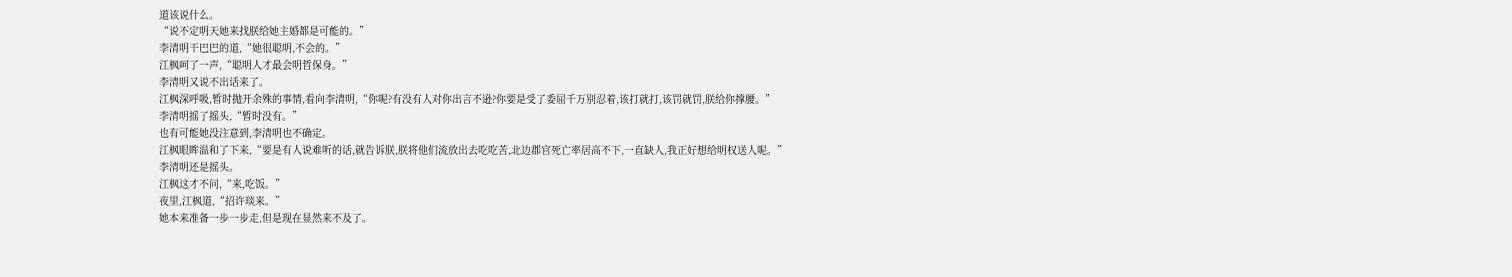道该说什么。
“说不定明天她来找朕给她主婚都是可能的。”
李清明干巴巴的道,“她很聪明,不会的。”
江枫呵了一声,“聪明人才最会明哲保身。”
李清明又说不出话来了。
江枫深呼吸,暂时抛开余殊的事情,看向李清明,“你呢?有没有人对你出言不逊?你要是受了委屈千万别忍着,该打就打,该罚就罚,朕给你撑腰。”
李清明摇了摇头,“暂时没有。”
也有可能她没注意到,李清明也不确定。
江枫眼眸温和了下来,“要是有人说难听的话,就告诉朕,朕将他们流放出去吃吃苦,北边郡官死亡率居高不下,一直缺人,我正好想给明权送人呢。”
李清明还是摇头。
江枫这才不问,“来,吃饭。”
夜里,江枫道,“招许琰来。”
她本来准备一步一步走,但是现在显然来不及了。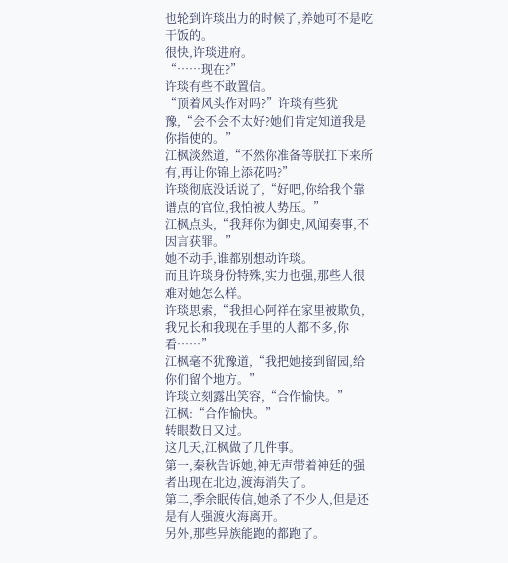也轮到许琰出力的时候了,养她可不是吃干饭的。
很快,许琰进府。
“……现在?”
许琰有些不敢置信。
“顶着风头作对吗?”许琰有些犹豫,“会不会不太好?她们肯定知道我是你指使的。”
江枫淡然道,“不然你准备等朕扛下来所有,再让你锦上添花吗?”
许琰彻底没话说了,“好吧,你给我个靠谱点的官位,我怕被人势压。”
江枫点头,“我拜你为御史,风闻奏事,不因言获罪。”
她不动手,谁都别想动许琰。
而且许琰身份特殊,实力也强,那些人很难对她怎么样。
许琰思索,“我担心阿祥在家里被欺负,我兄长和我现在手里的人都不多,你看……”
江枫毫不犹豫道,“我把她接到留园,给你们留个地方。”
许琰立刻露出笑容,“合作愉快。”
江枫:“合作愉快。”
转眼数日又过。
这几天,江枫做了几件事。
第一,秦秋告诉她,神无声带着神廷的强者出现在北边,渡海消失了。
第二,季余眠传信,她杀了不少人,但是还是有人强渡火海离开。
另外,那些异族能跑的都跑了。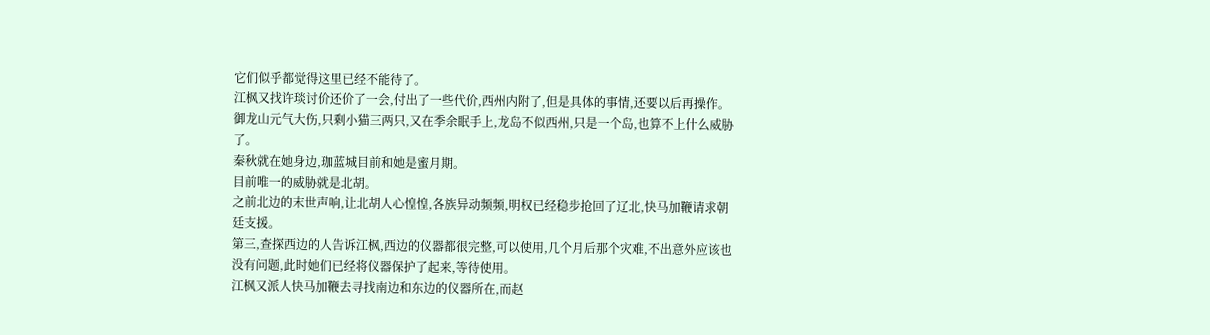它们似乎都觉得这里已经不能待了。
江枫又找许琰讨价还价了一会,付出了一些代价,西州内附了,但是具体的事情,还要以后再操作。
御龙山元气大伤,只剩小猫三两只,又在季余眠手上,龙岛不似西州,只是一个岛,也算不上什么威胁了。
秦秋就在她身边,珈蓝城目前和她是蜜月期。
目前唯一的威胁就是北胡。
之前北边的末世声响,让北胡人心惶惶,各族异动频频,明权已经稳步抢回了辽北,快马加鞭请求朝廷支援。
第三,查探西边的人告诉江枫,西边的仪器都很完整,可以使用,几个月后那个灾难,不出意外应该也没有问题,此时她们已经将仪器保护了起来,等待使用。
江枫又派人快马加鞭去寻找南边和东边的仪器所在,而赵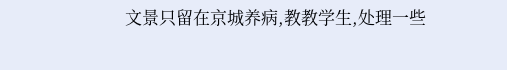文景只留在京城养病,教教学生,处理一些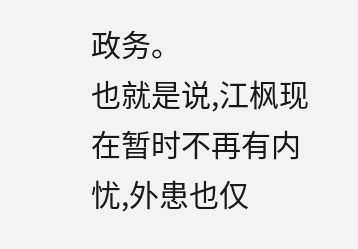政务。
也就是说,江枫现在暂时不再有内忧,外患也仅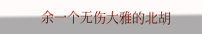余一个无伤大雅的北胡